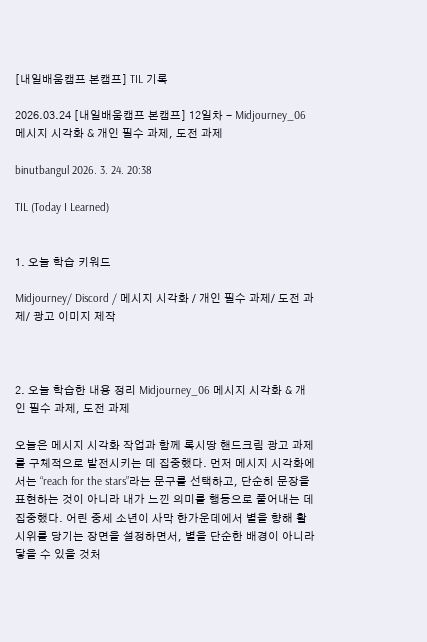[내일배움캠프 본캠프] TIL 기록

2026.03.24 [내일배움캠프 본캠프] 12일차 - Midjourney_06 메시지 시각화 & 개인 필수 과제, 도전 과제

binutbangul 2026. 3. 24. 20:38

TIL (Today I Learned)


1. 오늘 학습 키워드

Midjourney/ Discord / 메시지 시각화 / 개인 필수 과제/ 도전 과제/ 광고 이미지 제작



2. 오늘 학습한 내용 정리 Midjourney_06 메시지 시각화 & 개인 필수 과제, 도전 과제

오늘은 메시지 시각화 작업과 함께 록시땅 핸드크림 광고 과제를 구체적으로 발전시키는 데 집중했다. 먼저 메시지 시각화에서는 “reach for the stars”라는 문구를 선택하고, 단순히 문장을 표현하는 것이 아니라 내가 느낀 의미를 행동으로 풀어내는 데 집중했다. 어린 중세 소년이 사막 한가운데에서 별을 향해 활시위를 당기는 장면을 설정하면서, 별을 단순한 배경이 아니라 닿을 수 있을 것처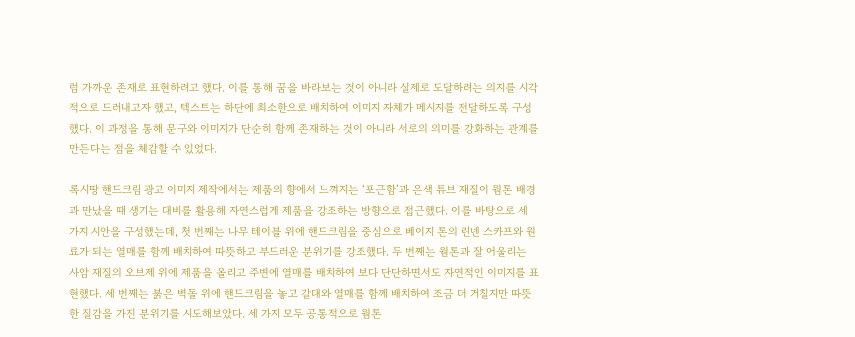럼 가까운 존재로 표현하려고 했다. 이를 통해 꿈을 바라보는 것이 아니라 실제로 도달하려는 의지를 시각적으로 드러내고자 했고, 텍스트는 하단에 최소한으로 배치하여 이미지 자체가 메시지를 전달하도록 구성했다. 이 과정을 통해 문구와 이미지가 단순히 함께 존재하는 것이 아니라 서로의 의미를 강화하는 관계를 만든다는 점을 체감할 수 있었다.

록시땅 핸드크림 광고 이미지 제작에서는 제품의 향에서 느껴지는 ‘포근함’과 은색 튜브 재질이 웜톤 배경과 만났을 때 생기는 대비를 활용해 자연스럽게 제품을 강조하는 방향으로 접근했다. 이를 바탕으로 세 가지 시안을 구성했는데, 첫 번째는 나무 테이블 위에 핸드크림을 중심으로 베이지 톤의 린넨 스카프와 원료가 되는 열매를 함께 배치하여 따뜻하고 부드러운 분위기를 강조했다. 두 번째는 웜톤과 잘 어울리는 사암 재질의 오브제 위에 제품을 올리고 주변에 열매를 배치하여 보다 단단하면서도 자연적인 이미지를 표현했다. 세 번째는 붉은 벽돌 위에 핸드크림을 놓고 갈대와 열매를 함께 배치하여 조금 더 거칠지만 따뜻한 질감을 가진 분위기를 시도해보았다. 세 가지 모두 공통적으로 웜톤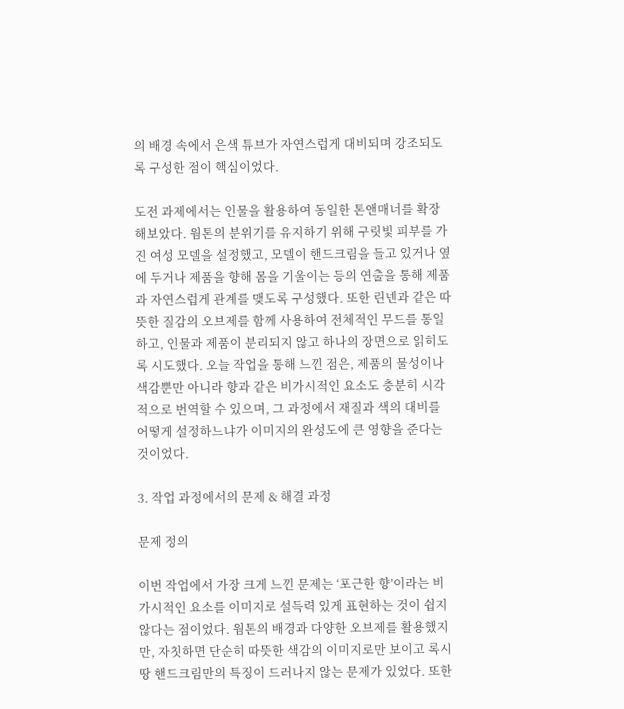의 배경 속에서 은색 튜브가 자연스럽게 대비되며 강조되도록 구성한 점이 핵심이었다.

도전 과제에서는 인물을 활용하여 동일한 톤앤매너를 확장해보았다. 웜톤의 분위기를 유지하기 위해 구릿빛 피부를 가진 여성 모델을 설정했고, 모델이 핸드크림을 들고 있거나 옆에 두거나 제품을 향해 몸을 기울이는 등의 연출을 통해 제품과 자연스럽게 관계를 맺도록 구성했다. 또한 린넨과 같은 따뜻한 질감의 오브제를 함께 사용하여 전체적인 무드를 통일하고, 인물과 제품이 분리되지 않고 하나의 장면으로 읽히도록 시도했다. 오늘 작업을 통해 느낀 점은, 제품의 물성이나 색감뿐만 아니라 향과 같은 비가시적인 요소도 충분히 시각적으로 번역할 수 있으며, 그 과정에서 재질과 색의 대비를 어떻게 설정하느냐가 이미지의 완성도에 큰 영향을 준다는 것이었다.

3. 작업 과정에서의 문제 & 해결 과정

문제 정의

이번 작업에서 가장 크게 느낀 문제는 ‘포근한 향’이라는 비가시적인 요소를 이미지로 설득력 있게 표현하는 것이 쉽지 않다는 점이었다. 웜톤의 배경과 다양한 오브제를 활용했지만, 자칫하면 단순히 따뜻한 색감의 이미지로만 보이고 록시땅 핸드크림만의 특징이 드러나지 않는 문제가 있었다. 또한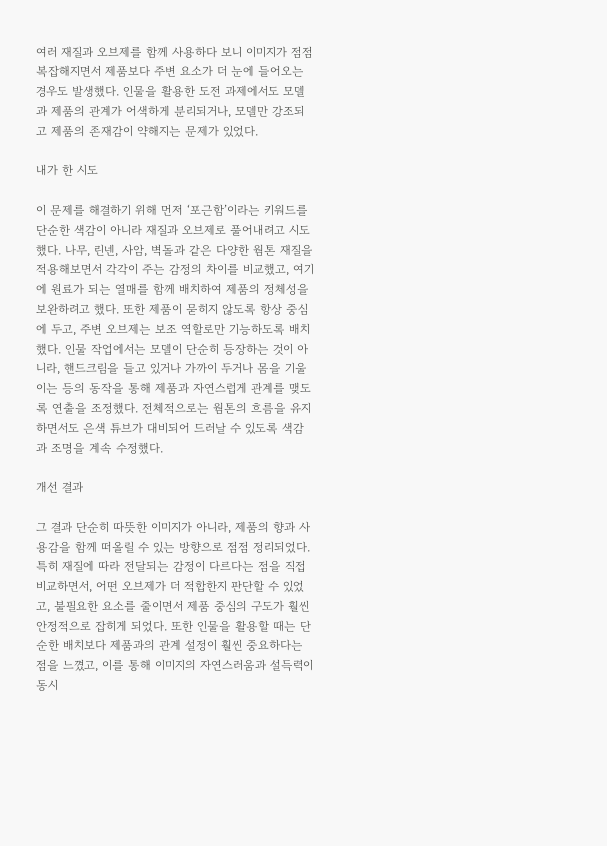여러 재질과 오브제를 함께 사용하다 보니 이미지가 점점 복잡해지면서 제품보다 주변 요소가 더 눈에 들어오는 경우도 발생했다. 인물을 활용한 도전 과제에서도 모델과 제품의 관계가 어색하게 분리되거나, 모델만 강조되고 제품의 존재감이 약해지는 문제가 있었다.

내가 한 시도

이 문제를 해결하기 위해 먼저 ‘포근함’이라는 키워드를 단순한 색감이 아니라 재질과 오브제로 풀어내려고 시도했다. 나무, 린넨, 사암, 벽돌과 같은 다양한 웜톤 재질을 적용해보면서 각각이 주는 감정의 차이를 비교했고, 여기에 원료가 되는 열매를 함께 배치하여 제품의 정체성을 보완하려고 했다. 또한 제품이 묻히지 않도록 항상 중심에 두고, 주변 오브제는 보조 역할로만 기능하도록 배치했다. 인물 작업에서는 모델이 단순히 등장하는 것이 아니라, 핸드크림을 들고 있거나 가까이 두거나 몸을 기울이는 등의 동작을 통해 제품과 자연스럽게 관계를 맺도록 연출을 조정했다. 전체적으로는 웜톤의 흐름을 유지하면서도 은색 튜브가 대비되어 드러날 수 있도록 색감과 조명을 계속 수정했다.

개선 결과

그 결과 단순히 따뜻한 이미지가 아니라, 제품의 향과 사용감을 함께 떠올릴 수 있는 방향으로 점점 정리되었다. 특히 재질에 따라 전달되는 감정이 다르다는 점을 직접 비교하면서, 어떤 오브제가 더 적합한지 판단할 수 있었고, 불필요한 요소를 줄이면서 제품 중심의 구도가 훨씬 안정적으로 잡히게 되었다. 또한 인물을 활용할 때는 단순한 배치보다 제품과의 관계 설정이 훨씬 중요하다는 점을 느꼈고, 이를 통해 이미지의 자연스러움과 설득력이 동시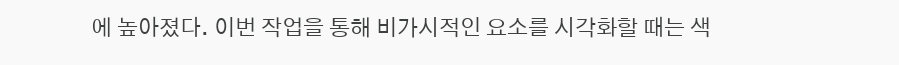에 높아졌다. 이번 작업을 통해 비가시적인 요소를 시각화할 때는 색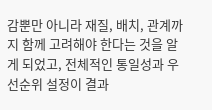감뿐만 아니라 재질, 배치, 관계까지 함께 고려해야 한다는 것을 알게 되었고, 전체적인 통일성과 우선순위 설정이 결과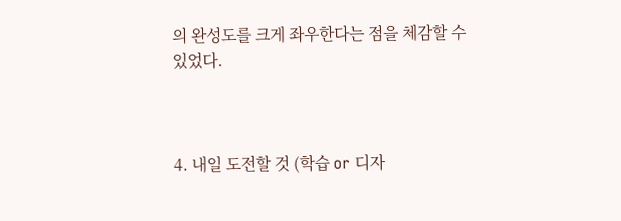의 완성도를 크게 좌우한다는 점을 체감할 수 있었다.



4. 내일 도전할 것 (학습 or 디자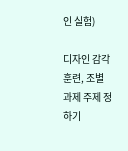인 실험)

디자인 감각 훈련, 조별 과제 주제 정하기